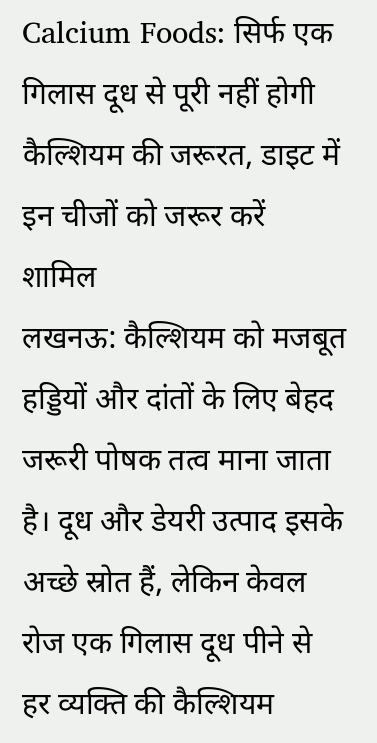Calcium Foods: सिर्फ एक गिलास दूध से पूरी नहीं होगी कैल्शियम की जरूरत, डाइट में इन चीजों को जरूर करें शामिल
लखनऊ: कैल्शियम को मजबूत हड्डियों और दांतों के लिए बेहद जरूरी पोषक तत्व माना जाता है। दूध और डेयरी उत्पाद इसके अच्छे स्रोत हैं, लेकिन केवल रोज एक गिलास दूध पीने से हर व्यक्ति की कैल्शियम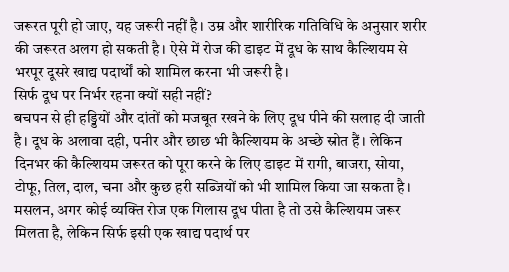जरूरत पूरी हो जाए, यह जरूरी नहीं है। उम्र और शारीरिक गतिविधि के अनुसार शरीर की जरूरत अलग हो सकती है। ऐसे में रोज की डाइट में दूध के साथ कैल्शियम से भरपूर दूसरे खाद्य पदार्थों को शामिल करना भी जरूरी है।
सिर्फ दूध पर निर्भर रहना क्यों सही नहीं?
बचपन से ही हड्डियों और दांतों को मजबूत रखने के लिए दूध पीने की सलाह दी जाती है। दूध के अलावा दही, पनीर और छाछ भी कैल्शियम के अच्छे स्रोत हैं। लेकिन दिनभर की कैल्शियम जरूरत को पूरा करने के लिए डाइट में रागी, बाजरा, सोया, टोफू, तिल, दाल, चना और कुछ हरी सब्जियों को भी शामिल किया जा सकता है।
मसलन, अगर कोई व्यक्ति रोज एक गिलास दूध पीता है तो उसे कैल्शियम जरूर मिलता है, लेकिन सिर्फ इसी एक खाद्य पदार्थ पर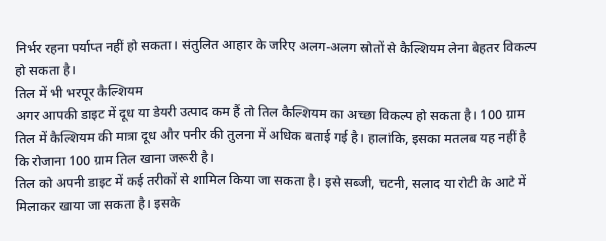निर्भर रहना पर्याप्त नहीं हो सकता। संतुलित आहार के जरिए अलग-अलग स्रोतों से कैल्शियम लेना बेहतर विकल्प हो सकता है।
तिल में भी भरपूर कैल्शियम
अगर आपकी डाइट में दूध या डेयरी उत्पाद कम हैं तो तिल कैल्शियम का अच्छा विकल्प हो सकता है। 100 ग्राम तिल में कैल्शियम की मात्रा दूध और पनीर की तुलना में अधिक बताई गई है। हालांकि, इसका मतलब यह नहीं है कि रोजाना 100 ग्राम तिल खाना जरूरी है।
तिल को अपनी डाइट में कई तरीकों से शामिल किया जा सकता है। इसे सब्जी, चटनी, सलाद या रोटी के आटे में मिलाकर खाया जा सकता है। इसके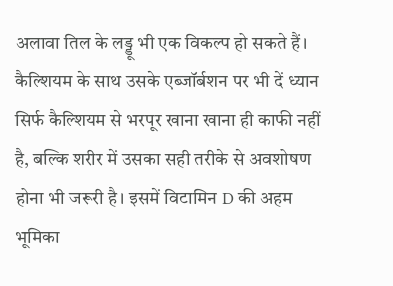अलावा तिल के लड्डू भी एक विकल्प हो सकते हैं।
कैल्शियम के साथ उसके एब्जॉर्बशन पर भी दें ध्यान
सिर्फ कैल्शियम से भरपूर खाना खाना ही काफी नहीं है, बल्कि शरीर में उसका सही तरीके से अवशोषण होना भी जरूरी है। इसमें विटामिन D की अहम भूमिका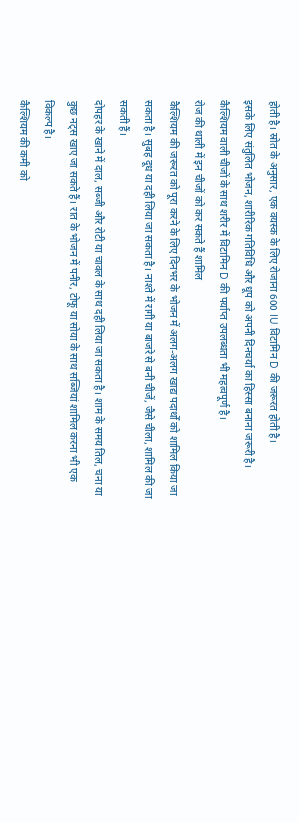होती है। स्रोत के अनुसार, एक वयस्क के लिए रोजाना 600 IU विटामिन D की जरूरत होती है।
इसके लिए संतुलित भोजन, शारीरिक गतिविधि और धूप को अपनी दिनचर्या का हिस्सा बनाना जरूरी है। कैल्शियम वाली चीजों के साथ शरीर में विटामिन D की पर्याप्त उपलब्धता भी महत्वपूर्ण है।
रोज की थाली में इन चीजों को कर सकते हैं शामिल
कैल्शियम की जरूरत को पूरा करने के लिए दिनभर के भोजन में अलग-अलग खाद्य पदार्थों को शामिल किया जा सकता है। सुबह दूध या दही लिया जा सकता है। नाश्ते में रागी या बाजरे से बनी चीजें, जैसे चीला, शामिल की जा सकती हैं।
दोपहर के खाने में दाल, सब्जी और रोटी या चावल के साथ दही लिया जा सकता है। शाम के समय तिल, चना या कुछ नट्स खाए जा सकते हैं। रात के भोजन में पनीर, टोफू या सोया के साथ सब्जियां शामिल करना भी एक विकल्प है।
कैल्शियम की कमी को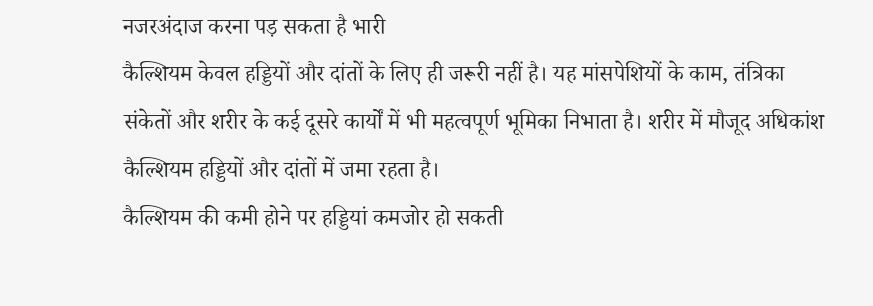नजरअंदाज करना पड़ सकता है भारी
कैल्शियम केवल हड्डियों और दांतों के लिए ही जरूरी नहीं है। यह मांसपेशियों के काम, तंत्रिका संकेतों और शरीर के कई दूसरे कार्यों में भी महत्वपूर्ण भूमिका निभाता है। शरीर में मौजूद अधिकांश कैल्शियम हड्डियों और दांतों में जमा रहता है।
कैल्शियम की कमी होने पर हड्डियां कमजोर हो सकती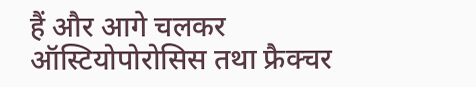हैं और आगे चलकर ऑस्टियोपोरोसिस तथा फ्रैक्चर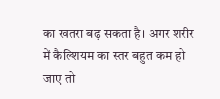का खतरा बढ़ सकता है। अगर शरीर में कैल्शियम का स्तर बहुत कम हो जाए तो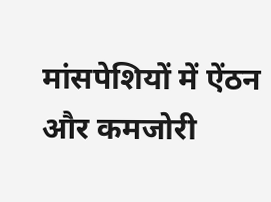मांसपेशियों में ऐंठन और कमजोरी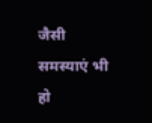जैसी समस्याएं भी हो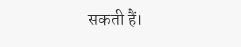सकती हैं।